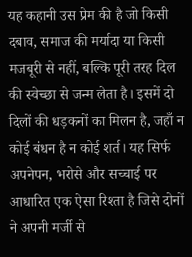यह कहानी उस प्रेम की है जो किसी दबाव, समाज की मर्यादा या किसी मजबूरी से नहीं, बल्कि पूरी तरह दिल की स्वेच्छा से जन्म लेता है। इसमें दो दिलों की धड़कनों का मिलन है, जहाँ न कोई बंधन है न कोई शर्त। यह सिर्फ अपनेपन, भरोसे और सच्चाई पर आधारित एक ऐसा रिश्ता है जिसे दोनों ने अपनी मर्जी से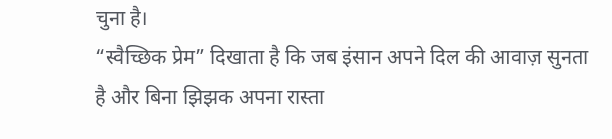चुना है।
“स्वैच्छिक प्रेम” दिखाता है कि जब इंसान अपने दिल की आवाज़ सुनता है और बिना झिझक अपना रास्ता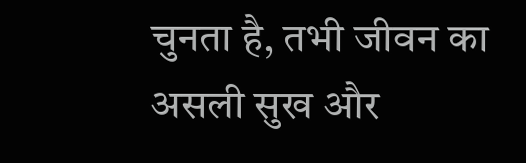चुनता है, तभी जीवन का असली सुख और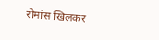रोमांस खिलकर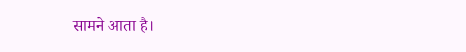सामने आता है।